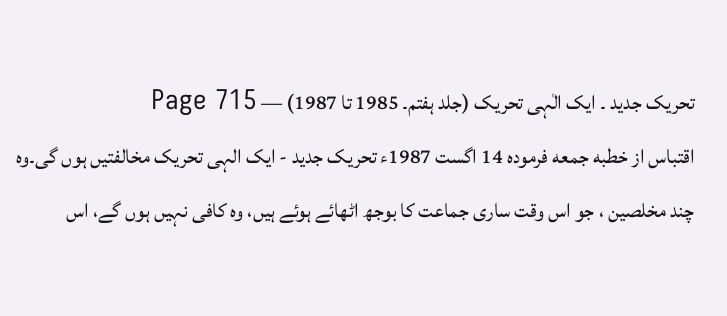تحریک جدید ۔ ایک الٰہی تحریک (جلد ہفتم۔ 1985 تا 1987) — Page 715
اقتباس از خطبه جمعه فرموده 14 اگست 1987ء تحریک جدید - ایک الہی تحریک مخالفتیں ہوں گی۔وہ چند مخلصین ، جو اس وقت ساری جماعت کا بوجھ اٹھائے ہوئے ہیں، وہ کافی نہیں ہوں گے، اس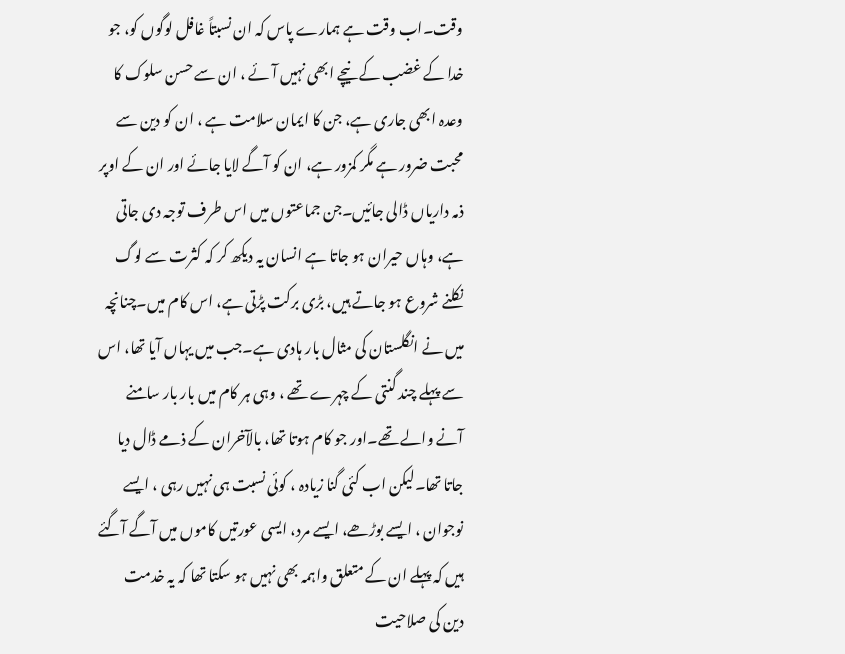وقت۔اب وقت ہے ہمارے پاس کہ ان نسبتاً غافل لوگوں کو، جو خدا کے غضب کے نیچے ابھی نہیں آئے ، ان سے حسن سلوک کا وعدہ ابھی جاری ہے، جن کا ایمان سلامت ہے ، ان کو دین سے محبت ضرور ہے مگر کمزور ہے، ان کو آگے لایا جائے اور ان کے اوپر ذمہ داریاں ڈالی جائیں۔جن جماعتوں میں اس طرف توجہ دی جاتی ہے، وہاں حیران ہو جاتا ہے انسان یہ دیکھ کر کہ کثرت سے لوگ نکلنے شروع ہو جاتے ہیں، بڑی برکت پڑتی ہے، اس کام میں۔چنانچہ میں نے انگلستان کی مثال بار ہادی ہے۔جب میں یہاں آیا تھا، اس سے پہلے چند گنتی کے چہرے تھے ، وہی ہر کام میں بار بار سامنے آنے والے تھے۔اور جو کام ہوتا تھا، بالآخران کے ذمے ڈال دیا جاتا تھا۔لیکن اب کئی گنا زیادہ ، کوئی نسبت ہی نہیں رہی ، ایسے نوجوان ، ایسے بوڑھے، ایسے مرد، ایسی عورتیں کاموں میں آگے آگئے ہیں کہ پہلے ان کے متعلق واہمہ بھی نہیں ہو سکتا تھا کہ یہ خدمت دین کی صلاحیت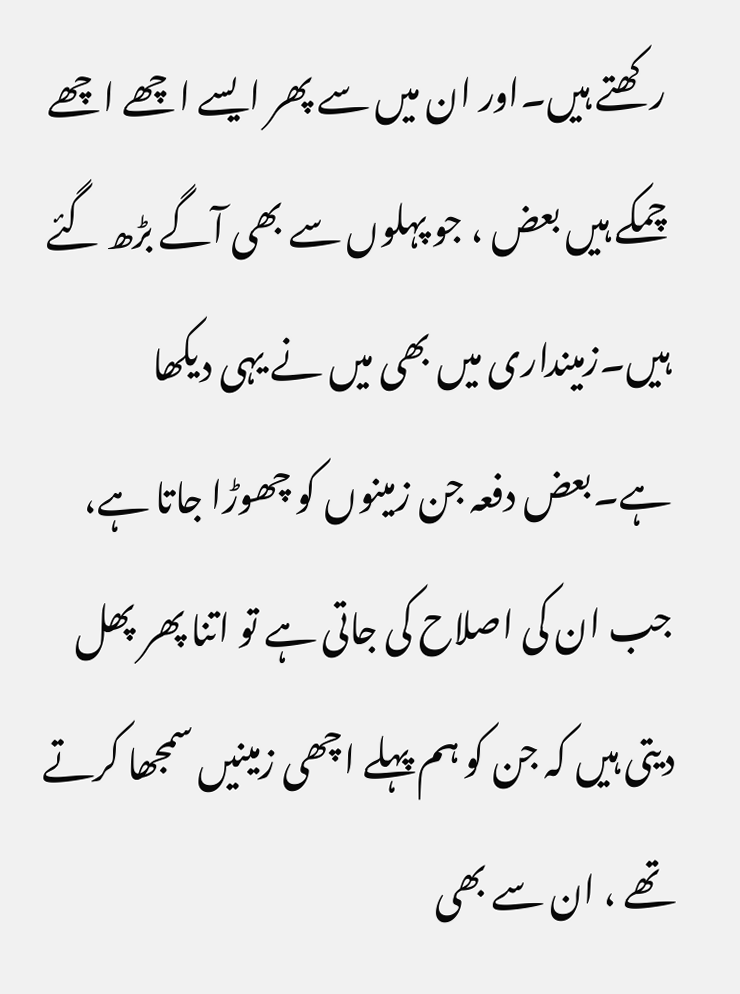رکھتے ہیں۔اور ان میں سے پھر ایسے اچھے اچھے چمکے ہیں بعض ، جو پہلوں سے بھی آگے بڑھ گئے ہیں۔زمینداری میں بھی میں نے یہی دیکھا ہے۔بعض دفعہ جن زمینوں کو چھوڑا جاتا ہے، جب ان کی اصلاح کی جاتی ہے تو اتنا پھر پھل دیتی ہیں کہ جن کو ہم پہلے اچھی زمینیں سمجھا کرتے تھے ، ان سے بھی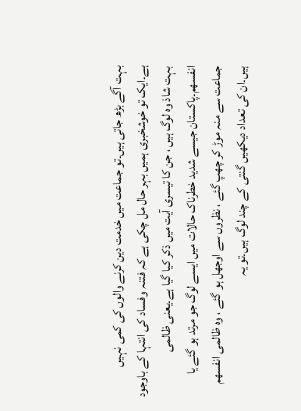بہت آگے بڑھ جاتی ہیں۔تو جماعت میں خدمت دین کرنے والوں کی کمی نہیں ہے۔ایک تو خوشخبری ہمیں بہر حال مل چکی ہے کہ فتنہ وفساد کی انتہا کے باوجود بہت شاذ وہ لوگ ہیں ، جن کا تیسری آیت میں ذکر کیا گیا ہے۔یعنی ظالمی انفسهم۔پاکستان جیسے شدید خطرناک حالات میں ایسے لوگ جو مرتد ہو گئے یا جماعت سے منہ موڑ کر چھپ گئے ، نظروں سے اوجھل ہو گئے ، وہ ظالمی انفسهم ہیں۔ان کی تعداد دیکھیں گنتی کے چند لوگ ہیں۔تو یہ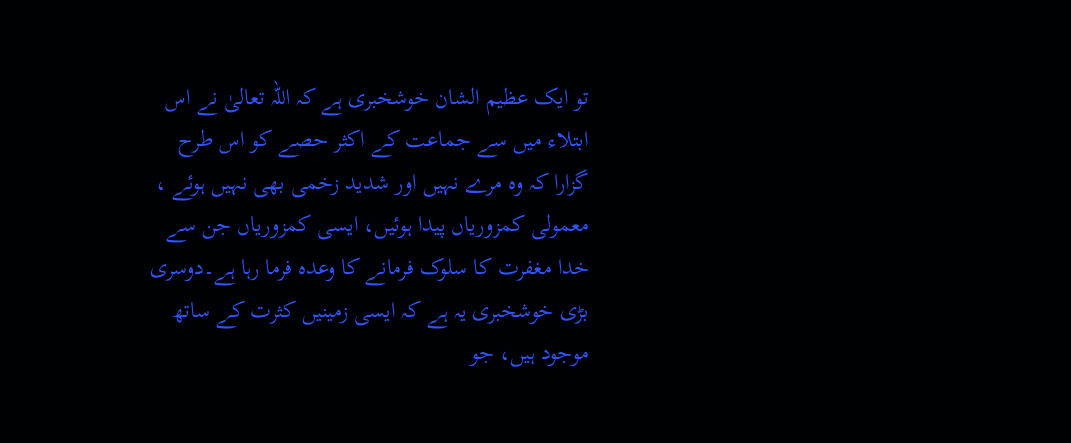تو ایک عظیم الشان خوشخبری ہے کہ اللہ تعالیٰ نے اس ابتلاء میں سے جماعت کے اکثر حصے کو اس طرح گزارا کہ وہ مرے نہیں اور شدید زخمی بھی نہیں ہوئے ، معمولی کمزوریاں پیدا ہوئیں، ایسی کمزوریاں جن سے خدا مغفرت کا سلوک فرمانے کا وعدہ فرما رہا ہے۔دوسری بڑی خوشخبری یہ ہے کہ ایسی زمینیں کثرت کے ساتھ موجود ہیں، جو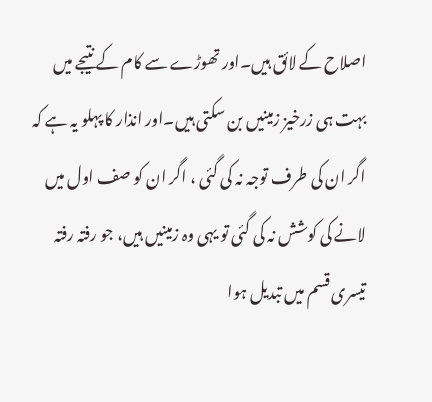اصلاح کے لائق ہیں۔اور تھوڑے سے کام کے نتیجے میں بہت ہی زرخیز زمینیں بن سکتی ہیں۔اور انذار کا پہلو یہ ہے کہ اگر ان کی طرف توجہ نہ کی گئی ، اگر ان کو صف اول میں لانے کی کوشش نہ کی گئی تو یہی وہ زمینیں ہیں، جو رفتہ رفتہ تیسری قسم میں تبدیل ہوا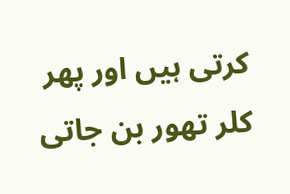کرتی ہیں اور پھر کلر تھور بن جاتی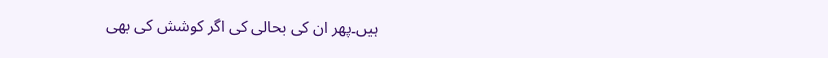ہیں۔پھر ان کی بحالی کی اگر کوشش کی بھی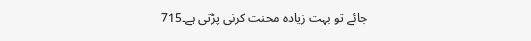جائے تو بہت زیادہ محنت کرنی پڑتی ہے۔715